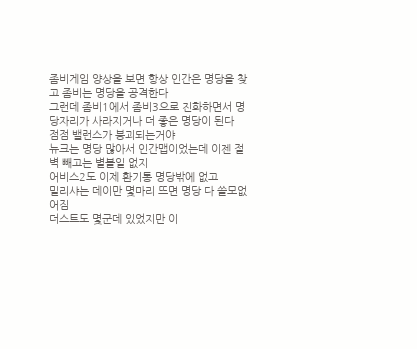좀비게임 양상을 보면 항상 인간은 명당을 찾고 좀비는 명당을 공격한다
그런데 좀비1에서 좀비3으로 진화하면서 명당자리가 사라지거나 더 좋은 명당이 된다
점점 밸런스가 붕괴되는거야
뉴크는 명당 많아서 인간맵이었는데 이젠 절벽 빼고는 별볼일 없지
어비스2도 이제 환기통 명당밖에 없고
밀리샤는 데이만 몇마리 뜨면 명당 다 쓸모없어짐
더스트도 몇군데 있었지만 이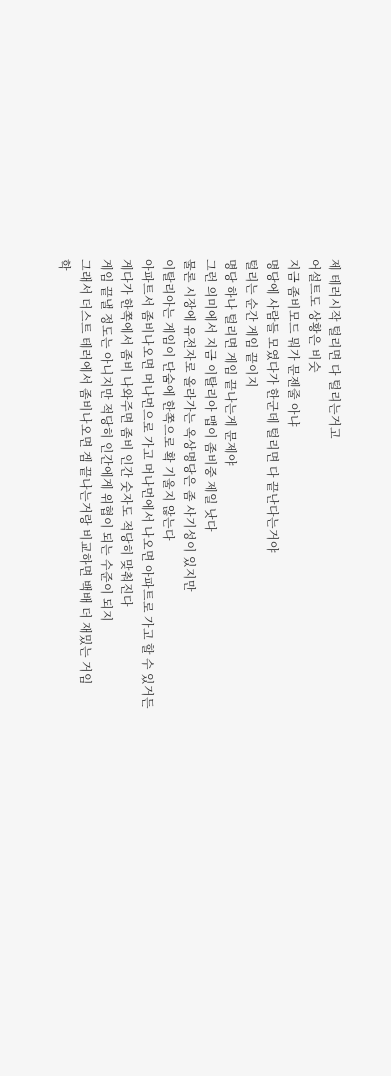제 테러시작 털리면 다 털리는거고
어설트도 상황은 비슷
지금 좀비모드 뭐가 문젠줄 아냐
명당에 사람들 모였다가 한군데 털리면 다 끝난다는거야
털리는 순간 게임 끝이지
명당 하나 털리면 게임 끝나는게 문제야
그런 의미에서 지금 이탈리아 맵이 좀비중 제일 낫다
물론 시장에 유전자로 올라가는 옥상명당은 좀 사기성이 있지만
이탈리아는 게임이 단숨에 한쪽으로 확 기울지 않는다
아파트서 좀비나오면 머나먼으로 가고 머나먼에서 나오면 아파트로 가고 할 수 있거든
게다가 한쪽에서 좀비 나와주면 좀비 인간 숫자도 적당히 맞춰진다
게임 끝낼 정도는 아니지만 적당히 인간에게 위협이 되는 수준이 되지
그래서 더스트 테러에서 좀비나오면 겜 끝나는거랑 비교하면 백배 더 재밌는 거임
학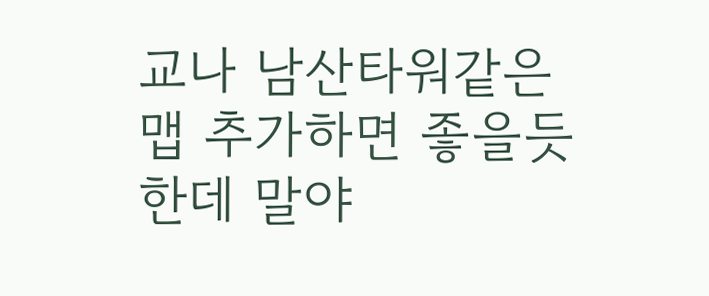교나 남산타워같은 맵 추가하면 좋을듯 한데 말야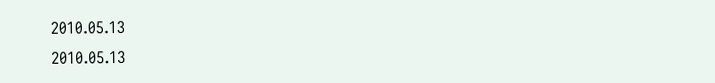2010.05.13
2010.05.13